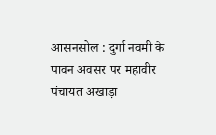आसनसोल : दुर्गा नवमी के पावन अवसर पर महावीर पंचायत अखाड़ा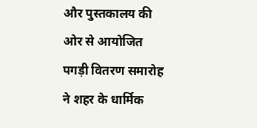और पुस्तकालय की ओर से आयोजित पगड़ी वितरण समारोह ने शहर के धार्मिक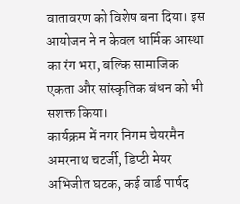वातावरण को विशेष बना दिया। इस आयोजन ने न केवल धार्मिक आस्था का रंग भरा, बल्कि सामाजिक एकता और सांस्कृतिक बंधन को भी सशक्त किया।
कार्यक्रम में नगर निगम चेयरमैन अमरनाथ चटर्जी, डिप्टी मेयर अभिजीत घटक, कई वार्ड पार्षद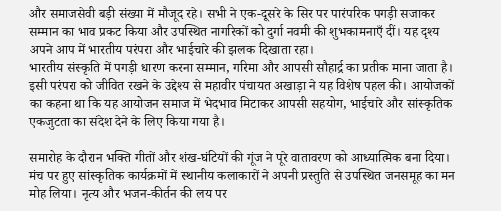और समाजसेवी बड़ी संख्या में मौजूद रहे। सभी ने एक-दूसरे के सिर पर पारंपरिक पगड़ी सजाकर सम्मान का भाव प्रकट किया और उपस्थित नागरिकों को दुर्गा नवमी की शुभकामनाएँ दीं। यह दृश्य अपने आप में भारतीय परंपरा और भाईचारे की झलक दिखाता रहा।
भारतीय संस्कृति में पगड़ी धारण करना सम्मान, गरिमा और आपसी सौहार्द्र का प्रतीक माना जाता है। इसी परंपरा को जीवित रखने के उद्देश्य से महावीर पंचायत अखाड़ा ने यह विशेष पहल की। आयोजकों का कहना था कि यह आयोजन समाज में भेदभाव मिटाकर आपसी सहयोग, भाईचारे और सांस्कृतिक एकजुटता का संदेश देने के लिए किया गया है।

समारोह के दौरान भक्ति गीतों और शंख-घंटियों की गूंज ने पूरे वातावरण को आध्यात्मिक बना दिया। मंच पर हुए सांस्कृतिक कार्यक्रमों में स्थानीय कलाकारों ने अपनी प्रस्तुति से उपस्थित जनसमूह का मन मोह लिया। नृत्य और भजन-कीर्तन की लय पर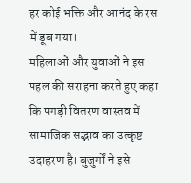हर कोई भक्ति और आनंद के रस में डूब गया।
महिलाओं और युवाओं ने इस पहल की सराहना करते हुए कहा कि पगड़ी वितरण वास्तव में सामाजिक सद्भाव का उत्कृष्ट उदाहरण है। बुजुर्गों ने इसे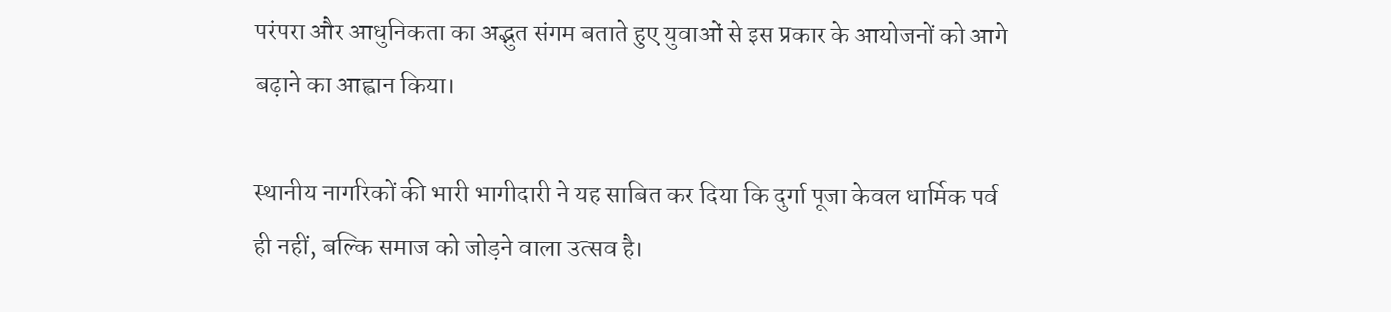परंपरा और आधुनिकता का अद्भुत संगम बताते हुए युवाओं से इस प्रकार के आयोजनों को आगे बढ़ाने का आह्वान किया।

स्थानीय नागरिकों की भारी भागीदारी ने यह साबित कर दिया कि दुर्गा पूजा केवल धार्मिक पर्व ही नहीं, बल्कि समाज को जोड़ने वाला उत्सव है।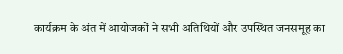कार्यक्रम के अंत में आयोजकों ने सभी अतिथियों और उपस्थित जनसमूह का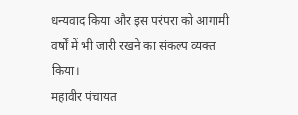धन्यवाद किया और इस परंपरा को आगामी वर्षों में भी जारी रखने का संकल्प व्यक्त किया।
महावीर पंचायत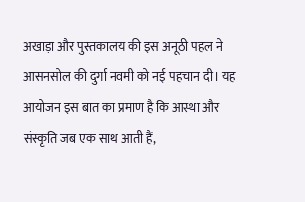अखाड़ा और पुस्तकालय की इस अनूठी पहल ने आसनसोल की दुर्गा नवमी को नई पहचान दी। यह आयोजन इस बात का प्रमाण है कि आस्था और संस्कृति जब एक साथ आती हैं,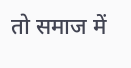तो समाज में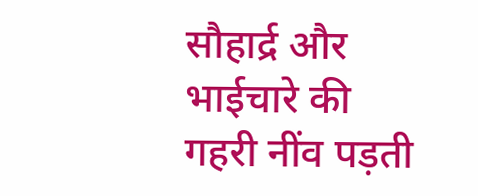सौहार्द्र और भाईचारे की गहरी नींव पड़ती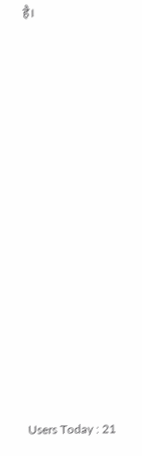है।














Users Today : 21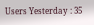Users Yesterday : 35